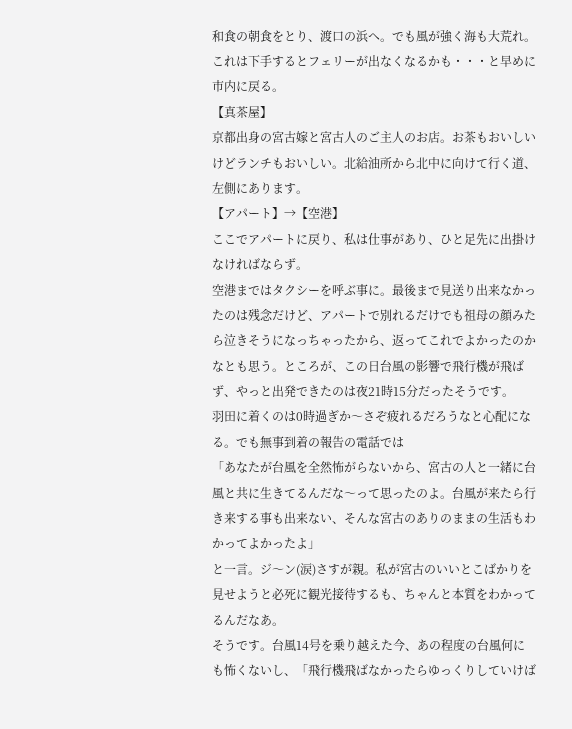和食の朝食をとり、渡口の浜へ。でも風が強く海も大荒れ。これは下手するとフェリーが出なくなるかも・・・と早めに市内に戻る。
【真茶屋】
京都出身の宮古嫁と宮古人のご主人のお店。お茶もおいしいけどランチもおいしい。北給油所から北中に向けて行く道、左側にあります。
【アパート】→【空港】
ここでアパートに戻り、私は仕事があり、ひと足先に出掛けなければならず。
空港まではタクシーを呼ぶ事に。最後まで見送り出来なかったのは残念だけど、アパートで別れるだけでも祖母の顔みたら泣きそうになっちゃったから、返ってこれでよかったのかなとも思う。ところが、この日台風の影響で飛行機が飛ばず、やっと出発できたのは夜21時15分だったそうです。
羽田に着くのは0時過ぎか〜さぞ疲れるだろうなと心配になる。でも無事到着の報告の電話では
「あなたが台風を全然怖がらないから、宮古の人と一緒に台風と共に生きてるんだな〜って思ったのよ。台風が来たら行き来する事も出来ない、そんな宮古のありのままの生活もわかってよかったよ」
と一言。ジ〜ン(涙)さすが親。私が宮古のいいとこばかりを見せようと必死に観光接待するも、ちゃんと本質をわかってるんだなあ。
そうです。台風14号を乗り越えた今、あの程度の台風何にも怖くないし、「飛行機飛ばなかったらゆっくりしていけば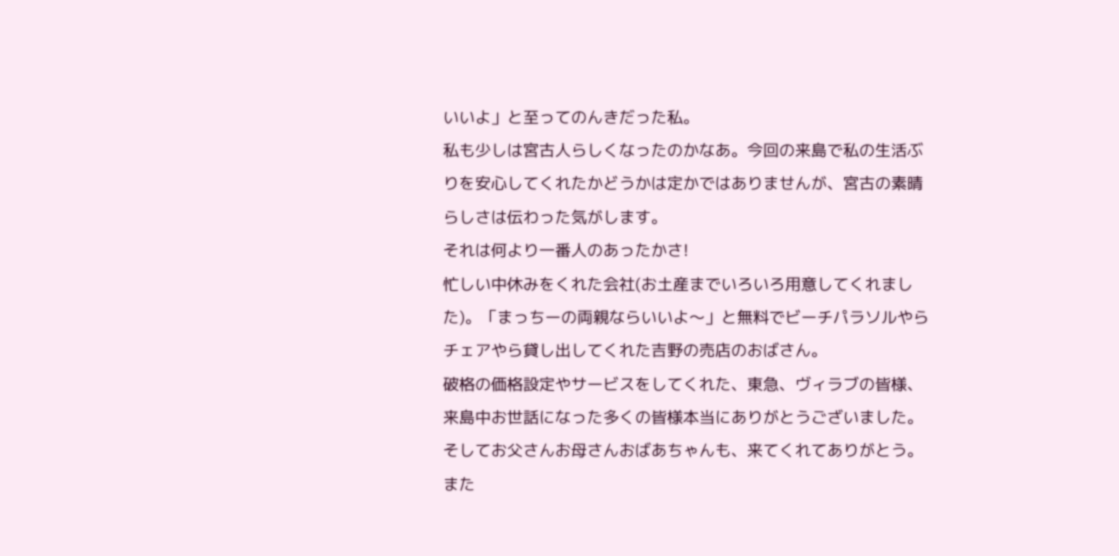いいよ」と至ってのんきだった私。
私も少しは宮古人らしくなったのかなあ。今回の来島で私の生活ぶりを安心してくれたかどうかは定かではありませんが、宮古の素晴らしさは伝わった気がします。
それは何より一番人のあったかさ!
忙しい中休みをくれた会社(お土産までいろいろ用意してくれました)。「まっちーの両親ならいいよ〜」と無料でビーチパラソルやらチェアやら貸し出してくれた吉野の売店のおばさん。
破格の価格設定やサービスをしてくれた、東急、ヴィラブの皆様、来島中お世話になった多くの皆様本当にありがとうございました。
そしてお父さんお母さんおばあちゃんも、来てくれてありがとう。また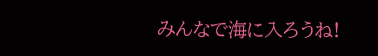みんなで海に入ろうね!